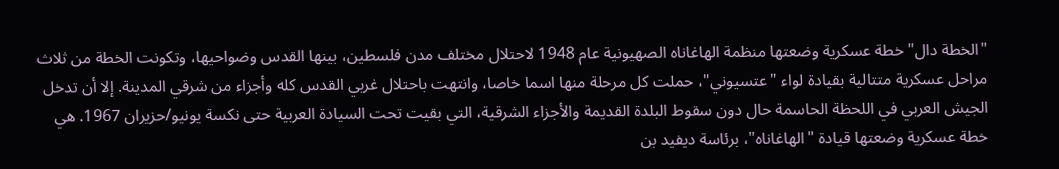"الخطة دال" خطة عسكرية وضعتها منظمة الهاغاناه الصهيونية عام 1948 لاحتلال مختلف مدن فلسطين، بينها القدس وضواحيها، وتكونت الخطة من ثلاث مراحل عسكرية متتالية بقيادة لواء "عتسيوني"، حملت كل مرحلة منها اسما خاصا، وانتهت باحتلال غربي القدس كله وأجزاء من شرقي المدينة. إلا أن تدخل الجيش العربي في اللحظة الحاسمة حال دون سقوط البلدة القديمة والأجزاء الشرقية، التي بقيت تحت السيادة العربية حتى نكسة يونيو/حزيران 1967. هي خطة عسكرية وضعتها قيادة "الهاغاناه"، برئاسة ديفيد بن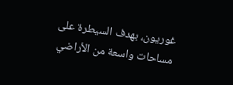غوريون، بهدف السيطرة على مساحات واسعة من الأراضي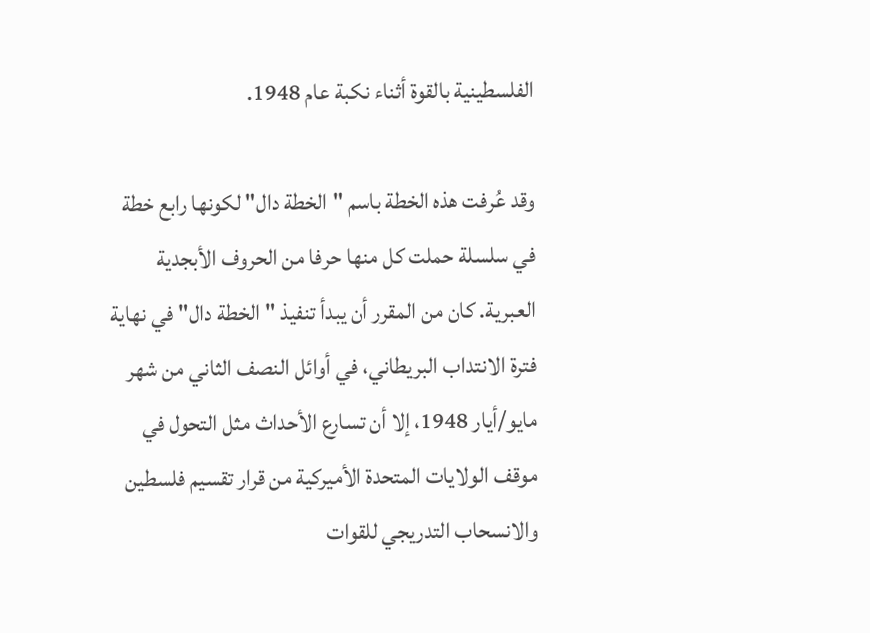الفلسطينية بالقوة أثناء نكبة عام 1948.

وقد عُرفت هذه الخطة باسم "الخطة دال" لكونها رابع خطة في سلسلة حملت كل منها حرفا من الحروف الأبجدية العبرية. كان من المقرر أن يبدأ تنفيذ "الخطة دال" في نهاية فترة الانتداب البريطاني، في أوائل النصف الثاني من شهر مايو/أيار 1948، إلا أن تسارع الأحداث مثل التحول في موقف الولايات المتحدة الأميركية من قرار تقسيم فلسطين والانسحاب التدريجي للقوات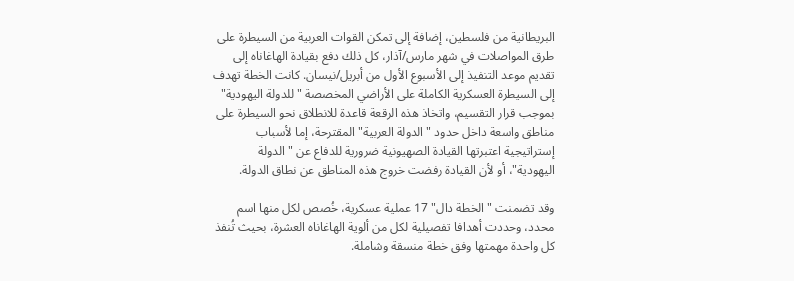البريطانية من فلسطين، إضافة إلى تمكن القوات العربية من السيطرة على طرق المواصلات في شهر مارس/آذار، كل ذلك دفع بقيادة الهاغاناه إلى تقديم موعد التنفيذ إلى الأسبوع الأول من أبريل/نيسان. كانت الخطة تهدف إلى السيطرة العسكرية الكاملة على الأراضي المخصصة "للدولة اليهودية" بموجب قرار التقسيم، واتخاذ هذه الرقعة قاعدة للانطلاق نحو السيطرة على مناطق واسعة داخل حدود "الدولة العربية" المقترحة، إما لأسباب إستراتيجية اعتبرتها القيادة الصهيونية ضرورية للدفاع عن "الدولة اليهودية"، أو لأن القيادة رفضت خروج هذه المناطق عن نطاق الدولة.

وقد تضمنت "الخطة دال" 17 عملية عسكرية، خُصص لكل منها اسم محدد، وحددت أهدافا تفصيلية لكل من ألوية الهاغاناه العشرة، بحيث تُنفذ كل واحدة مهمتها وفق خطة منسقة وشاملة.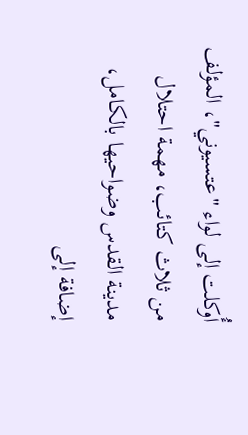أُوكلت إلى لواء "عتسيوني"، المؤلف من ثلاث كتائب، مهمة احتلال مدينة القدس وضواحيها بالكامل، إضافة إلى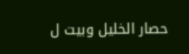حصار الخليل وبيت ل